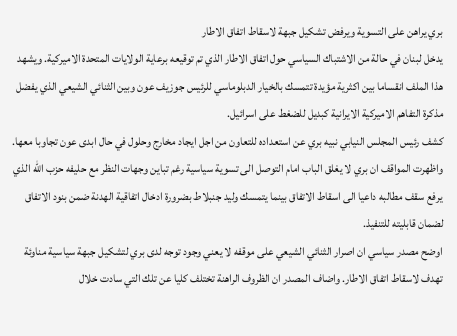بري يراهن على التسوية ويرفض تشكيل جبهة لاسقاط اتفاق الاطار
يدخل لبنان في حالة من الاشتباك السياسي حول اتفاق الاطار الذي تم توقيعه برعاية الولايات المتحدة الاميركية. ويشهد هذا الملف انقساما بين اكثرية مؤيدة تتمسك بالخيار الدبلوماسي للرئيس جوزيف عون وبين الثنائي الشيعي الذي يفضل مذكرة التفاهم الاميركية الايرانية كبديل للضغط على اسرائيل.
كشف رئيس المجلس النيابي نبيه بري عن استعداده للتعاون من اجل ايجاد مخارج وحلول في حال ابدى عون تجاوبا معها. واظهرت المواقف ان بري لا يغلق الباب امام التوصل الى تسوية سياسية رغم تباين وجهات النظر مع حليفه حزب الله الذي يرفع سقف مطالبه داعيا الى اسقاط الاتفاق بينما يتمسك وليد جنبلاط بضرورة ادخال اتفاقية الهدنة ضمن بنود الاتفاق لضمان قابليته للتنفيذ.
اوضح مصدر سياسي ان اصرار الثنائي الشيعي على موقفه لا يعني وجود توجه لدى بري لتشكيل جبهة سياسية مناوئة تهدف لاسقاط اتفاق الاطار. واضاف المصدر ان الظروف الراهنة تختلف كليا عن تلك التي سادت خلال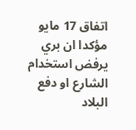اتفاق 17 مايو مؤكدا ان بري يرفض استخدام الشارع او دفع البلاد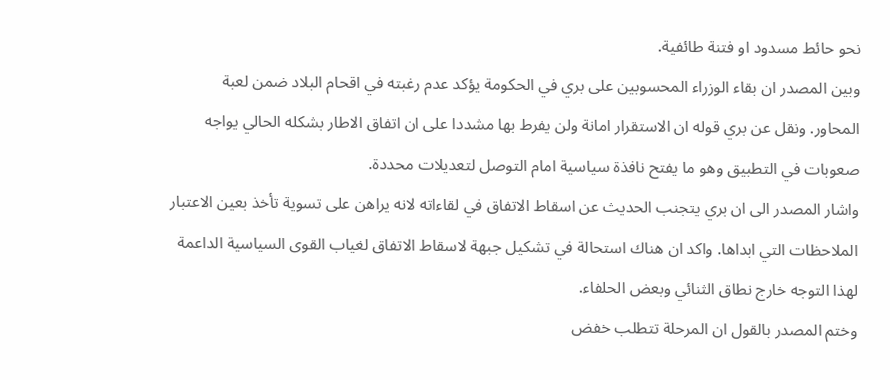نحو حائط مسدود او فتنة طائفية.
وبين المصدر ان بقاء الوزراء المحسوبين على بري في الحكومة يؤكد عدم رغبته في اقحام البلاد ضمن لعبة المحاور. ونقل عن بري قوله ان الاستقرار امانة ولن يفرط بها مشددا على ان اتفاق الاطار بشكله الحالي يواجه صعوبات في التطبيق وهو ما يفتح نافذة سياسية امام التوصل لتعديلات محددة.
واشار المصدر الى ان بري يتجنب الحديث عن اسقاط الاتفاق في لقاءاته لانه يراهن على تسوية تأخذ بعين الاعتبار الملاحظات التي ابداها. واكد ان هناك استحالة في تشكيل جبهة لاسقاط الاتفاق لغياب القوى السياسية الداعمة لهذا التوجه خارج نطاق الثنائي وبعض الحلفاء.
وختم المصدر بالقول ان المرحلة تتطلب خفض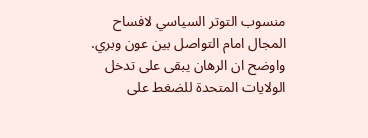منسوب التوتر السياسي لافساح المجال امام التواصل بين عون وبري. واوضح ان الرهان يبقى على تدخل الولايات المتحدة للضغط على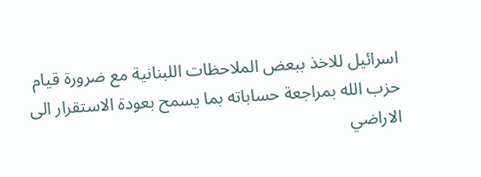اسرائيل للاخذ ببعض الملاحظات اللبنانية مع ضرورة قيام حزب الله بمراجعة حساباته بما يسمح بعودة الاستقرار الى الاراضي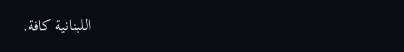اللبنانية كافة.